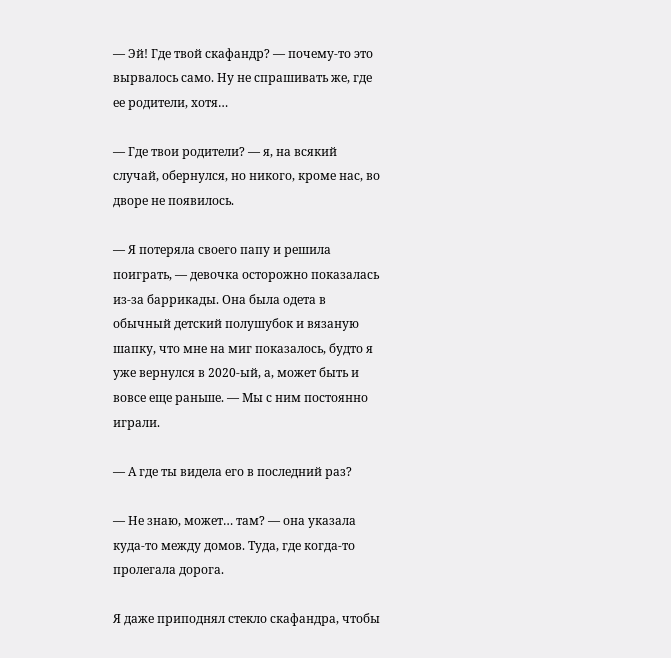— Эй! Где твой скафандр? — почему-то это вырвалось само. Ну не спрашивать же, где ее родители, хотя…

— Где твои родители? — я, на всякий случай, обернулся, но никого, кроме нас, во дворе не появилось.

— Я потеряла своего папу и решила поиграть, — девочка осторожно показалась из-за баррикады. Она была одета в обычный детский полушубок и вязаную шапку, что мне на миг показалось, будто я уже вернулся в 2020-ый, а, может быть и вовсе еще раньше. — Мы с ним постоянно играли.

— А где ты видела его в последний раз?

— Не знаю, может… там? — она указала куда-то между домов. Туда, где когда-то пролегала дорога.

Я даже приподнял стекло скафандра, чтобы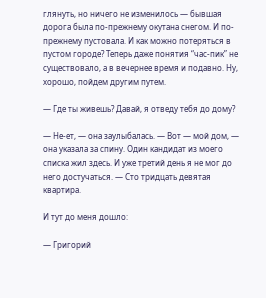глянуть, но ничего не изменилось — бывшая дорога была по-прежнему окутана снегом. И по-прежнему пустовала. И как можно потеряться в пустом городе? Теперь даже понятия “час-пик” не существовало, а в вечернее время и подавно. Ну, хорошо, пойдем другим путем.

— Где ты живешь? Давай, я отведу тебя до дому?

— Не-ет, — она заулыбалась. — Вот — мой дом, — она указала за спину. Один кандидат из моего списка жил здесь. И уже третий день я не мог до него достучаться. — Сто тридцать девятая квартира.

И тут до меня дошло:

— Григорий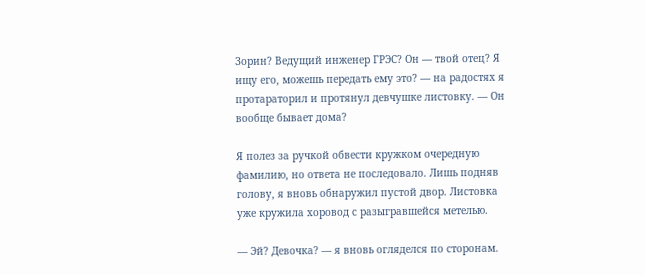Зорин? Ведущий инженер ГРЭС? Он — твой отец? Я ищу его, можешь передать ему это? — на радостях я протараторил и протянул девчушке листовку. — Он вообще бывает дома?

Я полез за ручкой обвести кружком очередную фамилию, но ответа не последовало. Лишь подняв голову, я вновь обнаружил пустой двор. Листовка уже кружила хоровод с разыгравшейся метелью.

— Эй? Девочка? — я вновь огляделся по сторонам.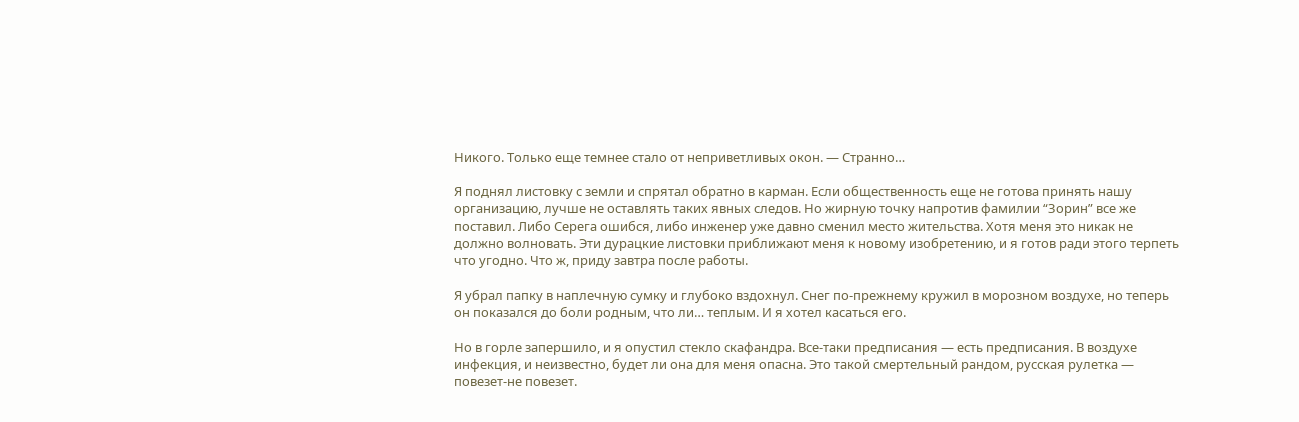Никого. Только еще темнее стало от неприветливых окон. — Странно…

Я поднял листовку с земли и спрятал обратно в карман. Если общественность еще не готова принять нашу организацию, лучше не оставлять таких явных следов. Но жирную точку напротив фамилии “Зорин” все же поставил. Либо Серега ошибся, либо инженер уже давно сменил место жительства. Хотя меня это никак не должно волновать. Эти дурацкие листовки приближают меня к новому изобретению, и я готов ради этого терпеть что угодно. Что ж, приду завтра после работы.

Я убрал папку в наплечную сумку и глубоко вздохнул. Снег по-прежнему кружил в морозном воздухе, но теперь он показался до боли родным, что ли… теплым. И я хотел касаться его.

Но в горле запершило, и я опустил стекло скафандра. Все-таки предписания — есть предписания. В воздухе инфекция, и неизвестно, будет ли она для меня опасна. Это такой смертельный рандом, русская рулетка — повезет-не повезет.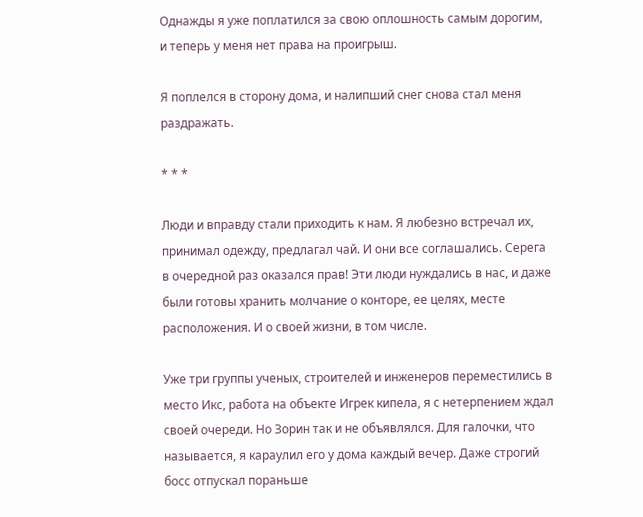Однажды я уже поплатился за свою оплошность самым дорогим, и теперь у меня нет права на проигрыш.

Я поплелся в сторону дома, и налипший снег снова стал меня раздражать.

* * *

Люди и вправду стали приходить к нам. Я любезно встречал их, принимал одежду, предлагал чай. И они все соглашались. Серега в очередной раз оказался прав! Эти люди нуждались в нас, и даже были готовы хранить молчание о конторе, ее целях, месте расположения. И о своей жизни, в том числе.

Уже три группы ученых, строителей и инженеров переместились в место Икс, работа на объекте Игрек кипела, я с нетерпением ждал своей очереди. Но Зорин так и не объявлялся. Для галочки, что называется, я караулил его у дома каждый вечер. Даже строгий босс отпускал пораньше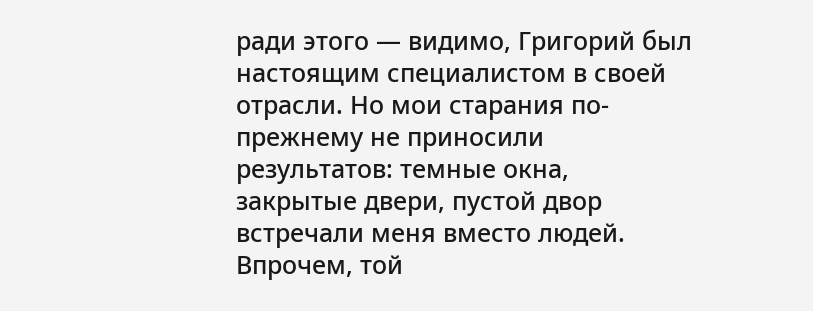ради этого — видимо, Григорий был настоящим специалистом в своей отрасли. Но мои старания по-прежнему не приносили результатов: темные окна, закрытые двери, пустой двор встречали меня вместо людей. Впрочем, той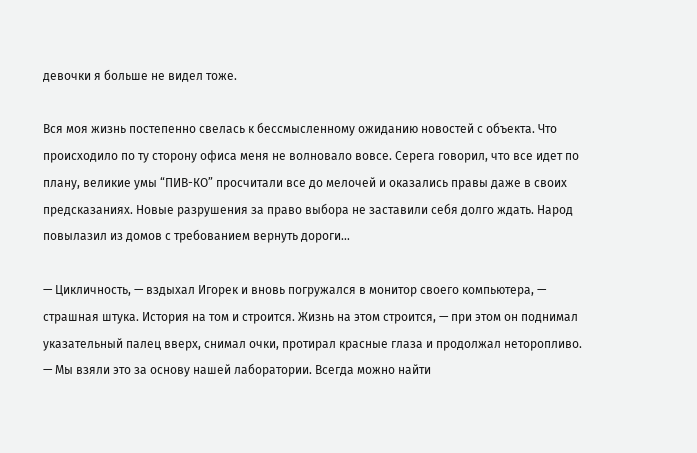девочки я больше не видел тоже.

Вся моя жизнь постепенно свелась к бессмысленному ожиданию новостей с объекта. Что происходило по ту сторону офиса меня не волновало вовсе. Серега говорил, что все идет по плану, великие умы “ПИВ-КО” просчитали все до мелочей и оказались правы даже в своих предсказаниях. Новые разрушения за право выбора не заставили себя долго ждать. Народ повылазил из домов с требованием вернуть дороги…

— Цикличность, — вздыхал Игорек и вновь погружался в монитор своего компьютера, — страшная штука. История на том и строится. Жизнь на этом строится, — при этом он поднимал указательный палец вверх, снимал очки, протирал красные глаза и продолжал неторопливо. — Мы взяли это за основу нашей лаборатории. Всегда можно найти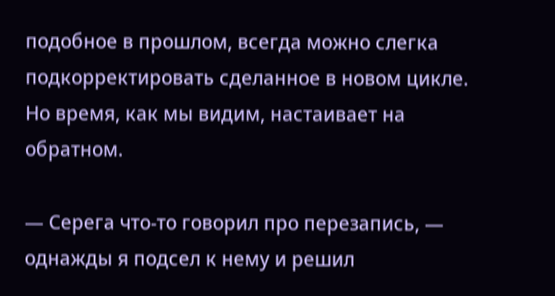подобное в прошлом, всегда можно слегка подкорректировать сделанное в новом цикле. Но время, как мы видим, настаивает на обратном.

— Серега что-то говорил про перезапись, — однажды я подсел к нему и решил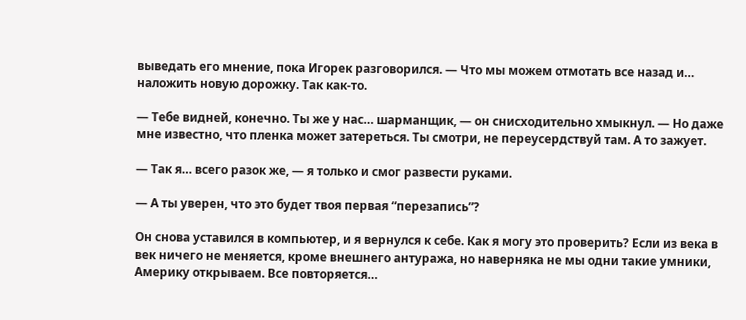выведать его мнение, пока Игорек разговорился. — Что мы можем отмотать все назад и… наложить новую дорожку. Так как-то.

— Тебе видней, конечно. Ты же у нас… шарманщик, — он снисходительно хмыкнул. — Но даже мне известно, что пленка может затереться. Ты смотри, не переусердствуй там. А то зажует.

— Так я… всего разок же, — я только и смог развести руками.

— А ты уверен, что это будет твоя первая “перезапись”?

Он снова уставился в компьютер, и я вернулся к себе. Как я могу это проверить? Если из века в век ничего не меняется, кроме внешнего антуража, но наверняка не мы одни такие умники, Америку открываем. Все повторяется…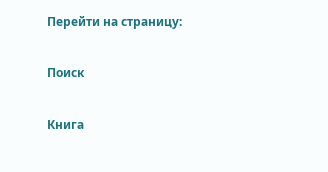Перейти на страницу:

Поиск

Книга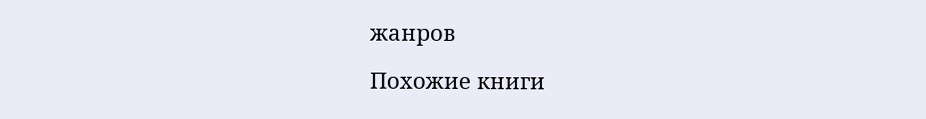жанров

Похожие книги